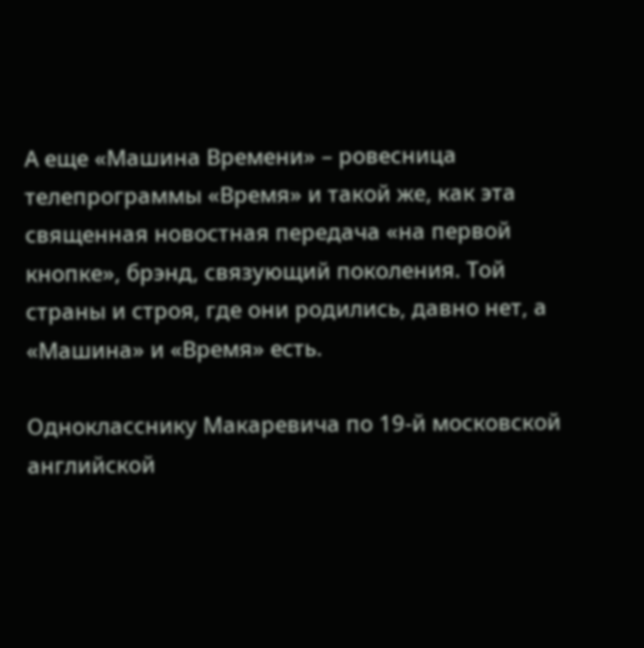А еще «Машина Времени» – ровесница телепрограммы «Время» и такой же, как эта священная новостная передача «на первой кнопке», брэнд, связующий поколения. Той страны и строя, где они родились, давно нет, а «Машина» и «Время» есть.

Однокласснику Макаревича по 19-й московской английской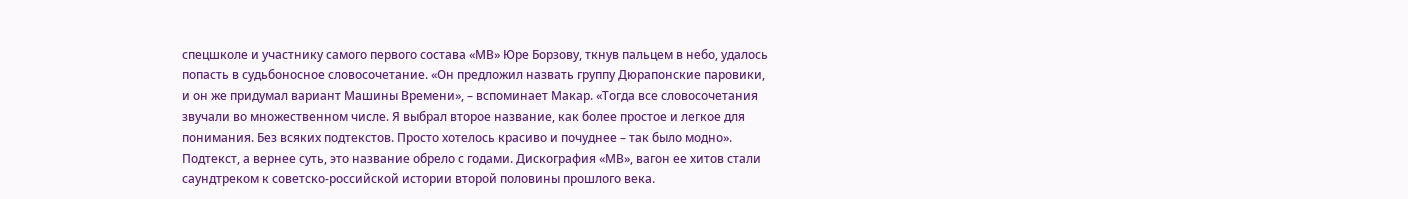спецшколе и участнику самого первого состава «МВ» Юре Борзову, ткнув пальцем в небо, удалось попасть в судьбоносное словосочетание. «Он предложил назвать группу Дюрапонские паровики, и он же придумал вариант Машины Времени», – вспоминает Макар. «Тогда все словосочетания звучали во множественном числе. Я выбрал второе название, как более простое и легкое для понимания. Без всяких подтекстов. Просто хотелось красиво и почуднее – так было модно». Подтекст, а вернее суть, это название обрело с годами. Дискография «МВ», вагон ее хитов стали саундтреком к советско-российской истории второй половины прошлого века.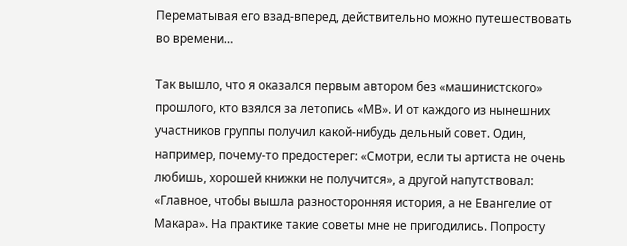Перематывая его взад-вперед, действительно можно путешествовать во времени…

Так вышло, что я оказался первым автором без «машинистского» прошлого, кто взялся за летопись «МВ». И от каждого из нынешних участников группы получил какой-нибудь дельный совет. Один, например, почему-то предостерег: «Смотри, если ты артиста не очень любишь, хорошей книжки не получится», а другой напутствовал: «Главное, чтобы вышла разносторонняя история, а не Евангелие от Макара». На практике такие советы мне не пригодились. Попросту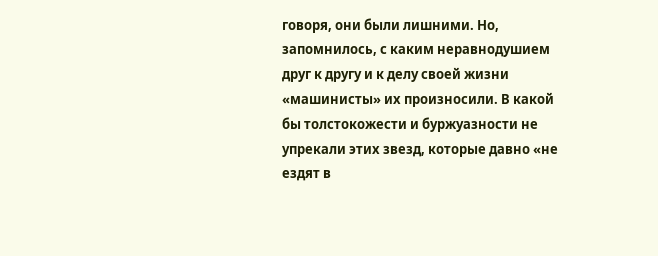говоря, они были лишними. Но, запомнилось, с каким неравнодушием друг к другу и к делу своей жизни «машинисты» их произносили. В какой бы толстокожести и буржуазности не упрекали этих звезд, которые давно «не ездят в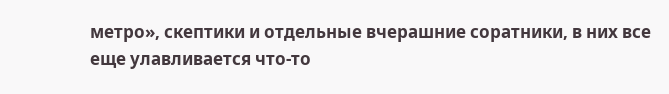метро», скептики и отдельные вчерашние соратники, в них все еще улавливается что-то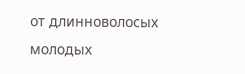от длинноволосых молодых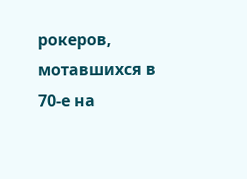рокеров, мотавшихся в 70-е на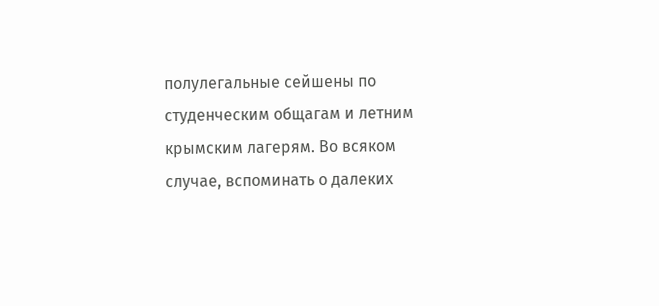полулегальные сейшены по студенческим общагам и летним крымским лагерям. Во всяком случае, вспоминать о далеких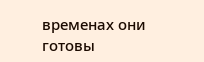временах они готовы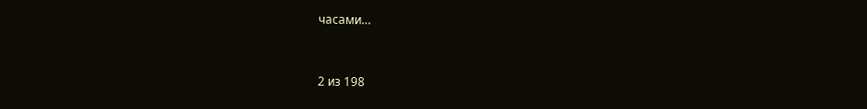часами…



2 из 198